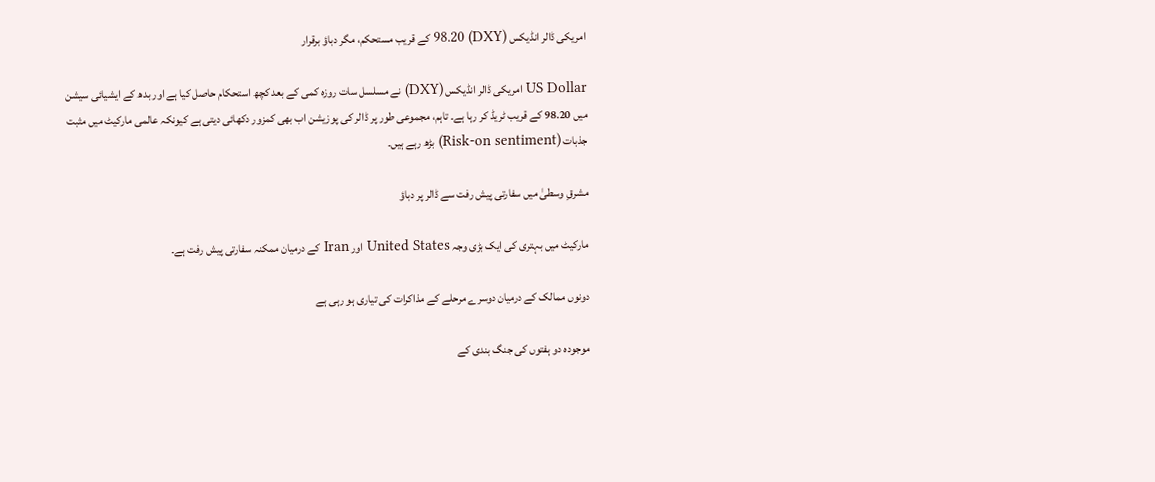امریکی ڈالر انڈیکس (DXY) 98.20 کے قریب مستحکم، مگر دباؤ برقرار

US Dollar امریکی ڈالر انڈیکس (DXY) نے مسلسل سات روزہ کمی کے بعد کچھ استحکام حاصل کیا ہے اور بدھ کے ایشیائی سیشن میں 98.20 کے قریب ٹریڈ کر رہا ہے۔ تاہم، مجموعی طور پر ڈالر کی پوزیشن اب بھی کمزور دکھائی دیتی ہے کیونکہ عالمی مارکیٹ میں مثبت جذبات (Risk-on sentiment) بڑھ رہے ہیں۔

مشرقِ وسطیٰ میں سفارتی پیش رفت سے ڈالر پر دباؤ

مارکیٹ میں بہتری کی ایک بڑی وجہ United States اور Iran کے درمیان ممکنہ سفارتی پیش رفت ہے۔

دونوں ممالک کے درمیان دوسرے مرحلے کے مذاکرات کی تیاری ہو رہی ہے

موجودہ دو ہفتوں کی جنگ بندی کے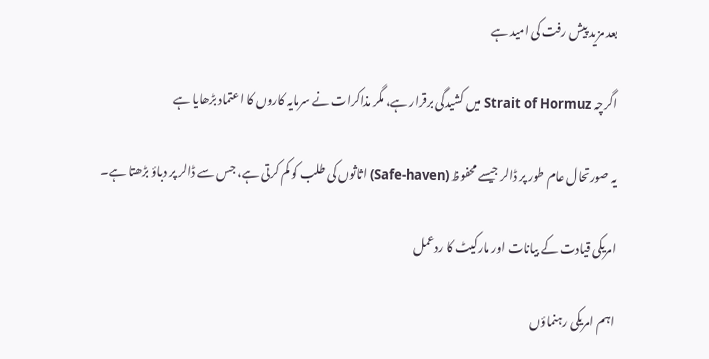بعد مزید پیش رفت کی امید ہے

اگرچہ Strait of Hormuz میں کشیدگی برقرار ہے، مگر مذاکرات نے سرمایہ کاروں کا اعتماد بڑھایا ہے

یہ صورتحال عام طور پر ڈالر جیسے محفوظ (Safe-haven) اثاثوں کی طلب کو کم کرتی ہے، جس سے ڈالر پر دباؤ بڑھتا ہے۔

امریکی قیادت کے بیانات اور مارکیٹ کا ردعمل

اہم امریکی رہنماؤں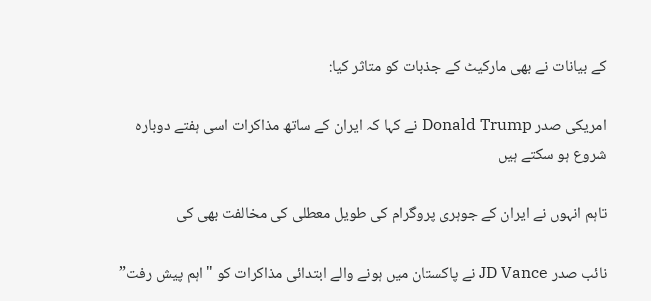کے بیانات نے بھی مارکیٹ کے جذبات کو متاثر کیا:

امریکی صدر Donald Trump نے کہا کہ ایران کے ساتھ مذاکرات اسی ہفتے دوبارہ شروع ہو سکتے ہیں

تاہم انہوں نے ایران کے جوہری پروگرام کی طویل معطلی کی مخالفت بھی کی

نائب صدر JD Vance نے پاکستان میں ہونے والے ابتدائی مذاکرات کو "اہم پیش رفت”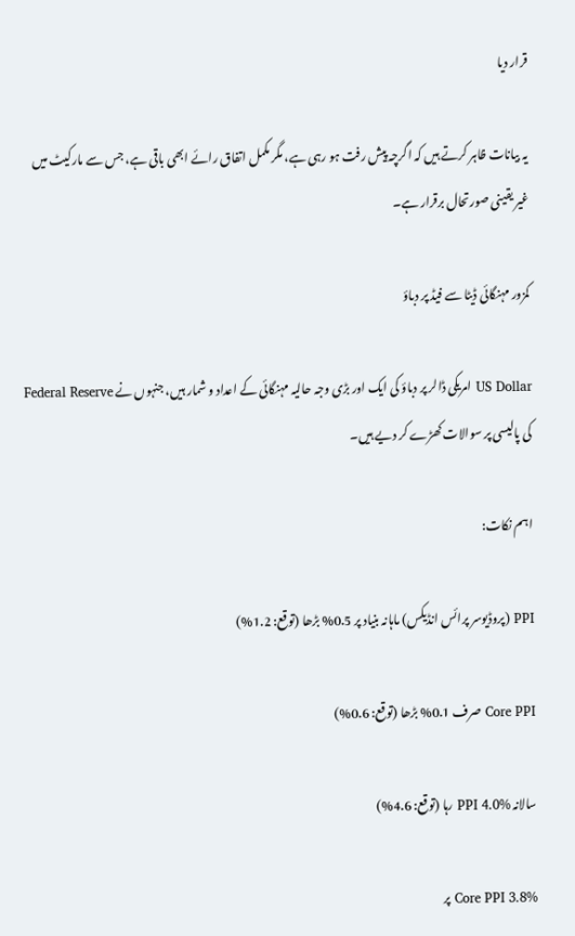قرار دیا

یہ بیانات ظاہر کرتے ہیں کہ اگرچہ پیش رفت ہو رہی ہے، مگر مکمل اتفاق رائے ابھی باقی ہے، جس سے مارکیٹ میں غیر یقینی صورتحال برقرار ہے۔

کمزور مہنگائی ڈیٹا سے فیڈ پر دباؤ

US Dollar امریکی ڈالر پر دباؤ کی ایک اور بڑی وجہ حالیہ مہنگائی کے اعداد و شمار ہیں، جنہوں نے Federal Reserve کی پالیسی پر سوالات کھڑے کر دیے ہیں۔

اہم نکات:

PPI (پروڈیوسر پرائس انڈیکس) ماہانہ بنیاد پر 0.5% بڑھا (توقع: 1.2%)

Core PPI صرف 0.1% بڑھا (توقع: 0.6%)

سالانہ PPI 4.0% رہا (توقع: 4.6%)

Core PPI 3.8% پر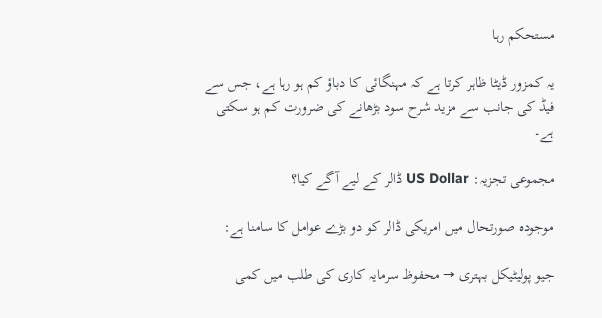مستحکم رہا

یہ کمزور ڈیٹا ظاہر کرتا ہے کہ مہنگائی کا دباؤ کم ہو رہا ہے، جس سے فیڈ کی جانب سے مزید شرح سود بڑھانے کی ضرورت کم ہو سکتی ہے۔

مجموعی تجزیہ: US Dollar ڈالر کے لیے آگے کیا؟

موجودہ صورتحال میں امریکی ڈالر کو دو بڑے عوامل کا سامنا ہے:

جیو پولیٹیکل بہتری → محفوظ سرمایہ کاری کی طلب میں کمی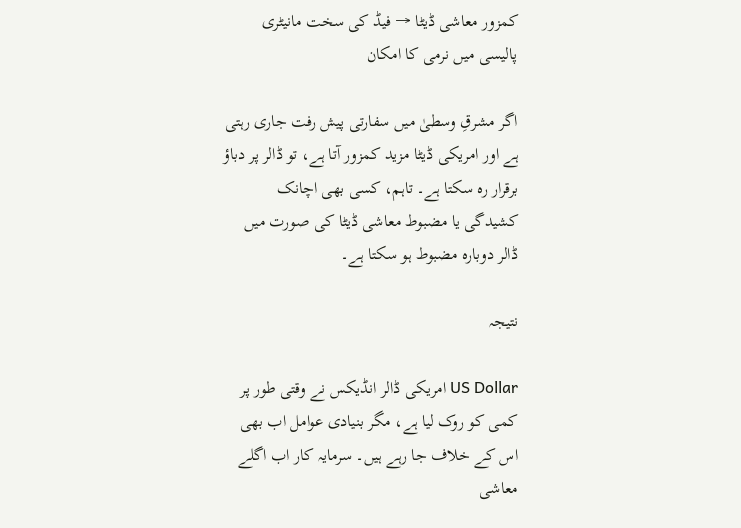کمزور معاشی ڈیٹا → فیڈ کی سخت مانیٹری پالیسی میں نرمی کا امکان

اگر مشرقِ وسطیٰ میں سفارتی پیش رفت جاری رہتی ہے اور امریکی ڈیٹا مزید کمزور آتا ہے، تو ڈالر پر دباؤ برقرار رہ سکتا ہے۔ تاہم، کسی بھی اچانک کشیدگی یا مضبوط معاشی ڈیٹا کی صورت میں ڈالر دوبارہ مضبوط ہو سکتا ہے۔

نتیجہ

US Dollar امریکی ڈالر انڈیکس نے وقتی طور پر کمی کو روک لیا ہے، مگر بنیادی عوامل اب بھی اس کے خلاف جا رہے ہیں۔ سرمایہ کار اب اگلے معاشی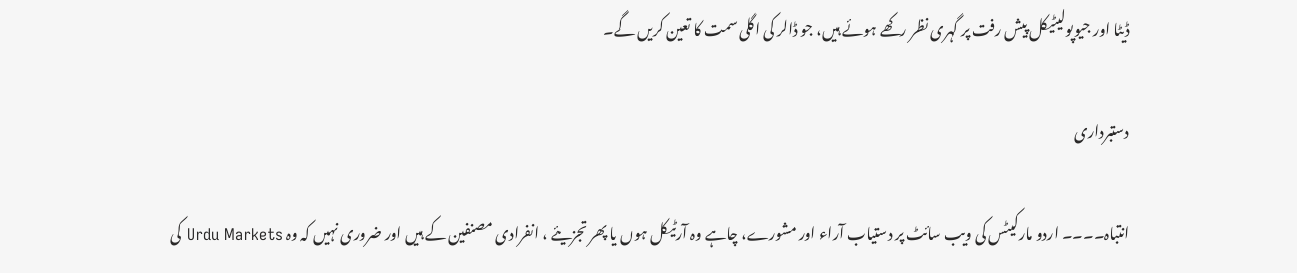ڈیٹا اور جیوپولیٹیکل پیش رفت پر گہری نظر رکھے ہوئے ہیں، جو ڈالر کی اگلی سمت کا تعین کریں گے۔

دستبرداری

انتباہ۔۔۔۔ اردو مارکیٹس کی ویب سائٹ پر دستیاب آراء اور مشورے، چاہے وہ آرٹیکل ہوں یا پھر تجزیئے ، انفرادی مصنفین کے ہیں اور ضروری نہیں کہ وہ Urdu Markets کی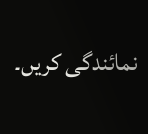نمائندگی کریں۔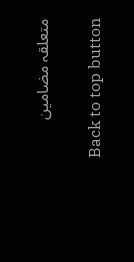متعلقہ مضامین

Back to top button